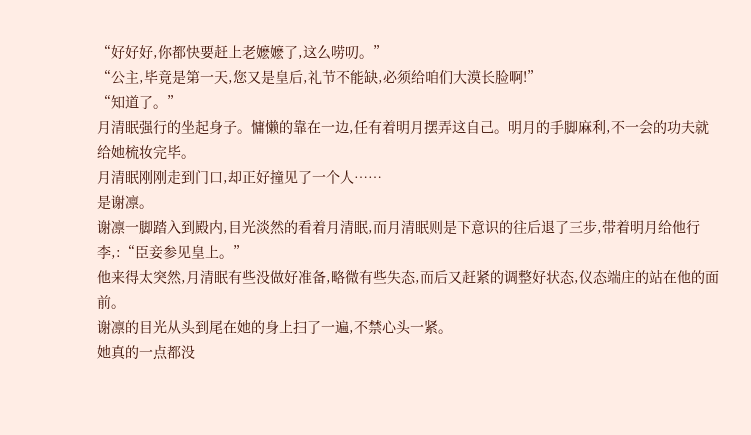“好好好,你都快要赶上老嬷嬷了,这么唠叨。”
“公主,毕竟是第一天,您又是皇后,礼节不能缺,必须给咱们大漠长脸啊!”
“知道了。”
月清眠强行的坐起身子。慵懒的靠在一边,任有着明月摆弄这自己。明月的手脚麻利,不一会的功夫就给她梳妆完毕。
月清眠刚刚走到门口,却正好撞见了一个人……
是谢凛。
谢凛一脚踏入到殿内,目光淡然的看着月清眠,而月清眠则是下意识的往后退了三步,带着明月给他行李,:“臣妾参见皇上。”
他来得太突然,月清眠有些没做好准备,略微有些失态,而后又赶紧的调整好状态,仪态端庄的站在他的面前。
谢凛的目光从头到尾在她的身上扫了一遍,不禁心头一紧。
她真的一点都没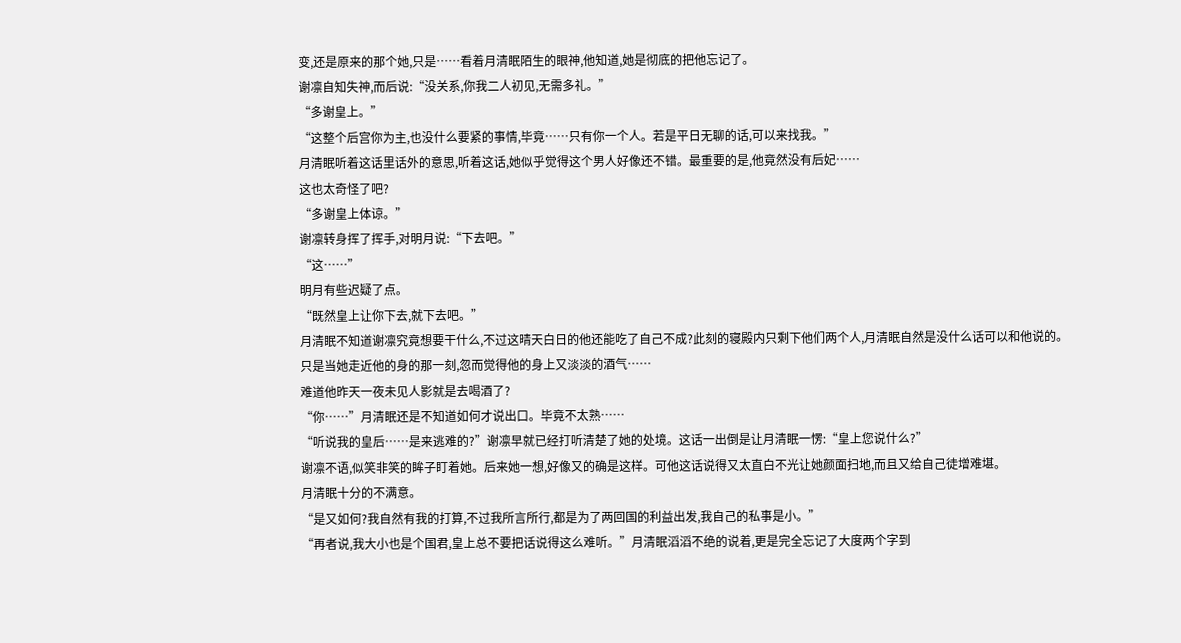变,还是原来的那个她,只是……看着月清眠陌生的眼神,他知道,她是彻底的把他忘记了。
谢凛自知失神,而后说:“没关系,你我二人初见,无需多礼。”
“多谢皇上。”
“这整个后宫你为主,也没什么要紧的事情,毕竟……只有你一个人。若是平日无聊的话,可以来找我。”
月清眠听着这话里话外的意思,听着这话,她似乎觉得这个男人好像还不错。最重要的是,他竟然没有后妃……
这也太奇怪了吧?
“多谢皇上体谅。”
谢凛转身挥了挥手,对明月说:“下去吧。”
“这……”
明月有些迟疑了点。
“既然皇上让你下去,就下去吧。”
月清眠不知道谢凛究竟想要干什么,不过这晴天白日的他还能吃了自己不成?此刻的寝殿内只剩下他们两个人,月清眠自然是没什么话可以和他说的。
只是当她走近他的身的那一刻,忽而觉得他的身上又淡淡的酒气……
难道他昨天一夜未见人影就是去喝酒了?
“你……”月清眠还是不知道如何才说出口。毕竟不太熟……
“听说我的皇后……是来逃难的?”谢凛早就已经打听清楚了她的处境。这话一出倒是让月清眠一愣:“皇上您说什么?”
谢凛不语,似笑非笑的眸子盯着她。后来她一想,好像又的确是这样。可他这话说得又太直白不光让她颜面扫地,而且又给自己徒增难堪。
月清眠十分的不满意。
“是又如何?我自然有我的打算,不过我所言所行,都是为了两回国的利益出发,我自己的私事是小。”
“再者说,我大小也是个国君,皇上总不要把话说得这么难听。”月清眠滔滔不绝的说着,更是完全忘记了大度两个字到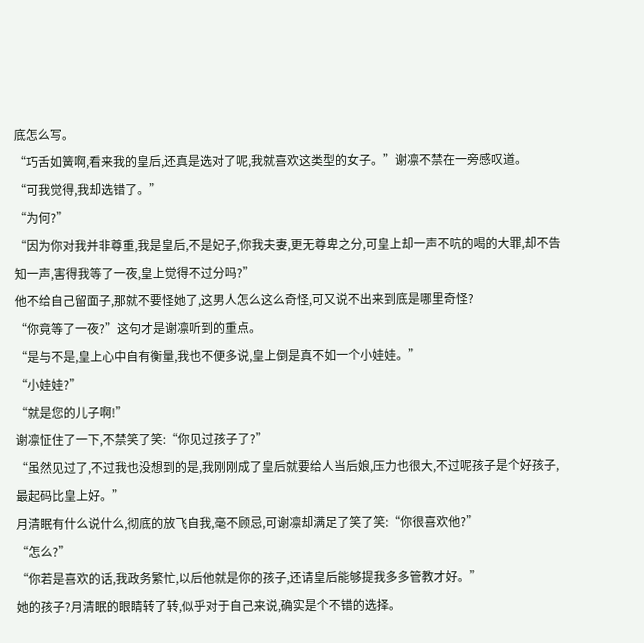底怎么写。
“巧舌如簧啊,看来我的皇后,还真是选对了呢,我就喜欢这类型的女子。”谢凛不禁在一旁感叹道。
“可我觉得,我却选错了。”
“为何?”
“因为你对我并非尊重,我是皇后,不是妃子,你我夫妻,更无尊卑之分,可皇上却一声不吭的喝的大罪,却不告知一声,害得我等了一夜,皇上觉得不过分吗?”
他不给自己留面子,那就不要怪她了,这男人怎么这么奇怪,可又说不出来到底是哪里奇怪?
“你竟等了一夜?”这句才是谢凛听到的重点。
“是与不是,皇上心中自有衡量,我也不便多说,皇上倒是真不如一个小娃娃。”
“小娃娃?”
“就是您的儿子啊!”
谢凛怔住了一下,不禁笑了笑:“你见过孩子了?”
“虽然见过了,不过我也没想到的是,我刚刚成了皇后就要给人当后娘,压力也很大,不过呢孩子是个好孩子,最起码比皇上好。”
月清眠有什么说什么,彻底的放飞自我,毫不顾忌,可谢凛却满足了笑了笑:“你很喜欢他?”
“怎么?”
“你若是喜欢的话,我政务繁忙,以后他就是你的孩子,还请皇后能够提我多多管教才好。”
她的孩子?月清眠的眼睛转了转,似乎对于自己来说,确实是个不错的选择。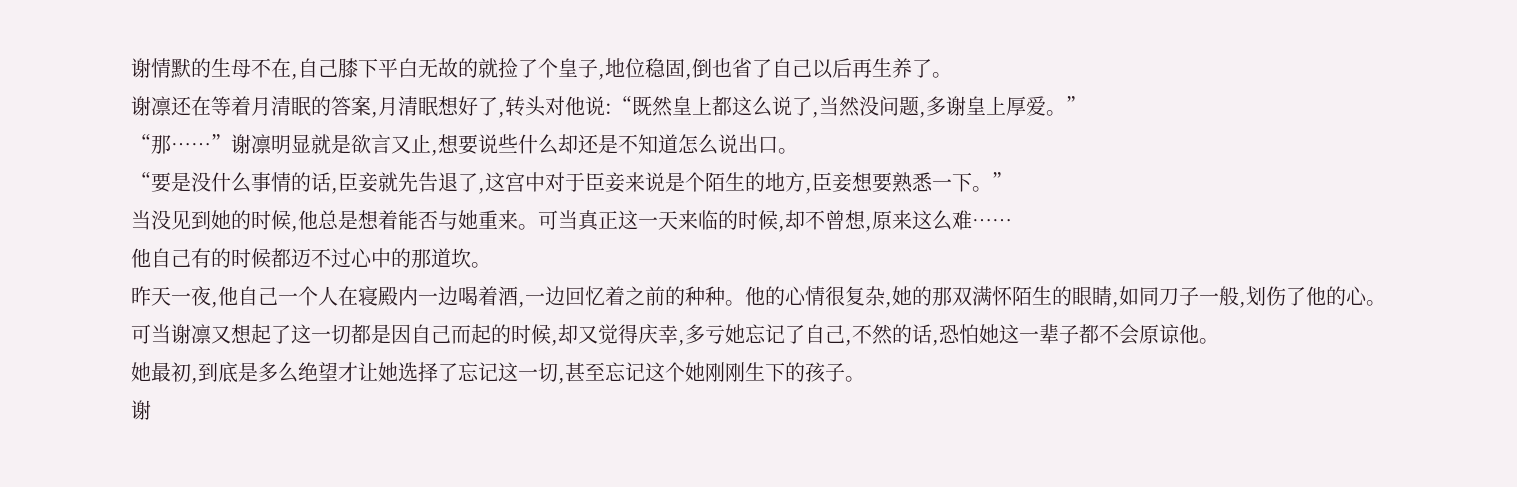谢情默的生母不在,自己膝下平白无故的就捡了个皇子,地位稳固,倒也省了自己以后再生养了。
谢凛还在等着月清眠的答案,月清眠想好了,转头对他说:“既然皇上都这么说了,当然没问题,多谢皇上厚爱。”
“那……”谢凛明显就是欲言又止,想要说些什么却还是不知道怎么说出口。
“要是没什么事情的话,臣妾就先告退了,这宫中对于臣妾来说是个陌生的地方,臣妾想要熟悉一下。”
当没见到她的时候,他总是想着能否与她重来。可当真正这一天来临的时候,却不曾想,原来这么难……
他自己有的时候都迈不过心中的那道坎。
昨天一夜,他自己一个人在寝殿内一边喝着酒,一边回忆着之前的种种。他的心情很复杂,她的那双满怀陌生的眼睛,如同刀子一般,划伤了他的心。
可当谢凛又想起了这一切都是因自己而起的时候,却又觉得庆幸,多亏她忘记了自己,不然的话,恐怕她这一辈子都不会原谅他。
她最初,到底是多么绝望才让她选择了忘记这一切,甚至忘记这个她刚刚生下的孩子。
谢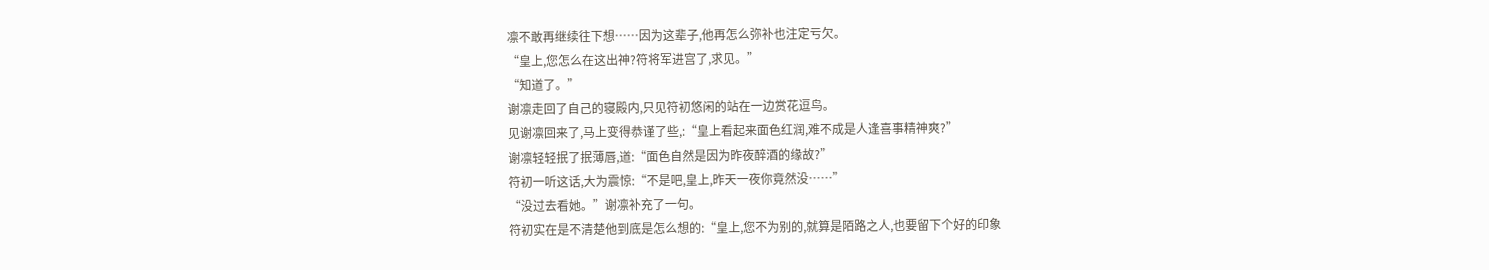凛不敢再继续往下想……因为这辈子,他再怎么弥补也注定亏欠。
“皇上,您怎么在这出神?符将军进宫了,求见。”
“知道了。”
谢凛走回了自己的寝殿内,只见符初悠闲的站在一边赏花逗鸟。
见谢凛回来了,马上变得恭谨了些,:“皇上看起来面色红润,难不成是人逢喜事精神爽?”
谢凛轻轻抿了抿薄唇,道:“面色自然是因为昨夜醉酒的缘故?”
符初一听这话,大为震惊:“不是吧,皇上,昨天一夜你竟然没……”
“没过去看她。”谢凛补充了一句。
符初实在是不清楚他到底是怎么想的:“皇上,您不为别的,就算是陌路之人,也要留下个好的印象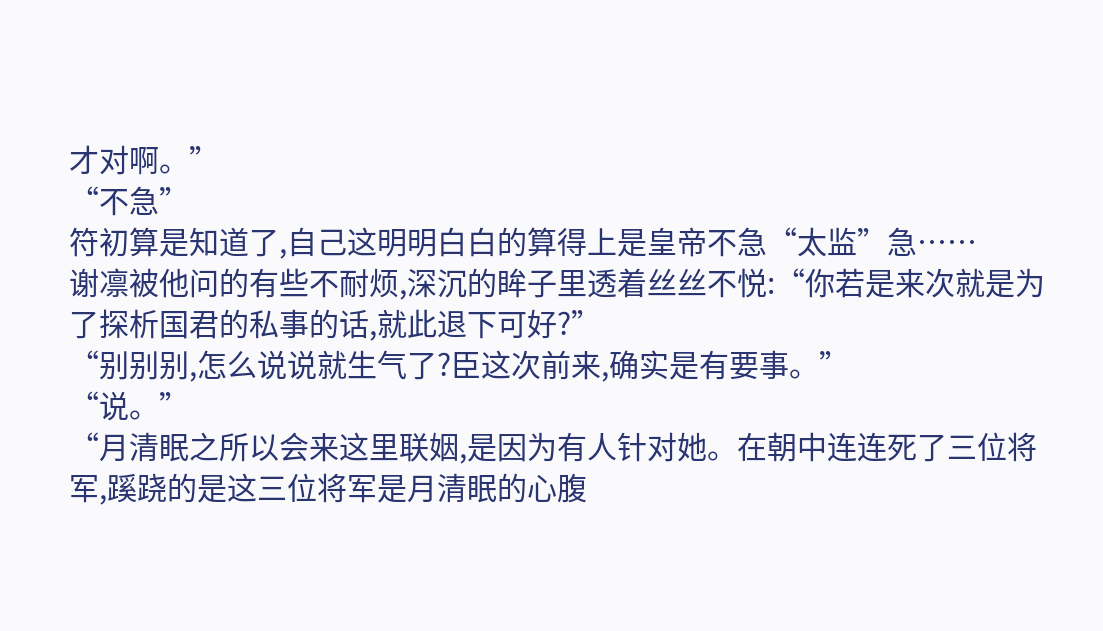才对啊。”
“不急”
符初算是知道了,自己这明明白白的算得上是皇帝不急“太监”急……
谢凛被他问的有些不耐烦,深沉的眸子里透着丝丝不悦:“你若是来次就是为了探析国君的私事的话,就此退下可好?”
“别别别,怎么说说就生气了?臣这次前来,确实是有要事。”
“说。”
“月清眠之所以会来这里联姻,是因为有人针对她。在朝中连连死了三位将军,蹊跷的是这三位将军是月清眠的心腹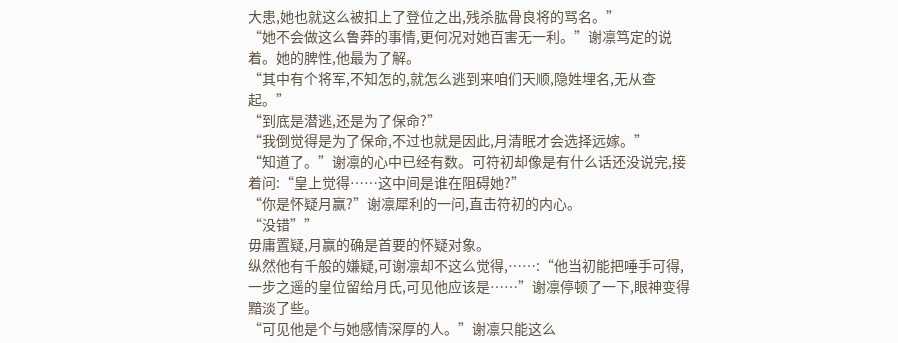大患,她也就这么被扣上了登位之出,残杀肱骨良将的骂名。”
“她不会做这么鲁莽的事情,更何况对她百害无一利。”谢凛笃定的说着。她的脾性,他最为了解。
“其中有个将军,不知怎的,就怎么逃到来咱们天顺,隐姓埋名,无从查起。”
“到底是潜逃,还是为了保命?”
“我倒觉得是为了保命,不过也就是因此,月清眠才会选择远嫁。”
“知道了。”谢凛的心中已经有数。可符初却像是有什么话还没说完,接着问:“皇上觉得……这中间是谁在阻碍她?”
“你是怀疑月赢?”谢凛犀利的一问,直击符初的内心。
“没错””
毋庸置疑,月赢的确是首要的怀疑对象。
纵然他有千般的嫌疑,可谢凛却不这么觉得,……:“他当初能把唾手可得,一步之遥的皇位留给月氏,可见他应该是……”谢凛停顿了一下,眼神变得黯淡了些。
“可见他是个与她感情深厚的人。”谢凛只能这么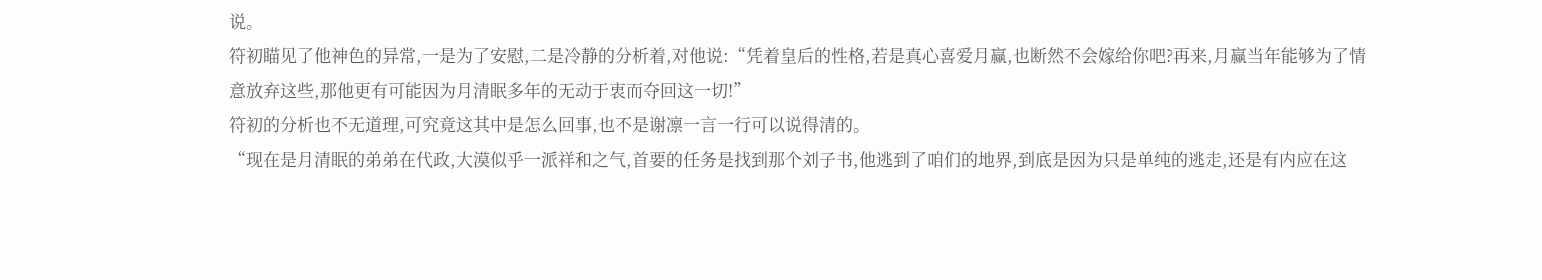说。
符初瞄见了他神色的异常,一是为了安慰,二是冷静的分析着,对他说:“凭着皇后的性格,若是真心喜爱月赢,也断然不会嫁给你吧?再来,月赢当年能够为了情意放弃这些,那他更有可能因为月清眠多年的无动于衷而夺回这一切!”
符初的分析也不无道理,可究竟这其中是怎么回事,也不是谢凛一言一行可以说得清的。
“现在是月清眠的弟弟在代政,大漠似乎一派祥和之气,首要的任务是找到那个刘子书,他逃到了咱们的地界,到底是因为只是单纯的逃走,还是有内应在这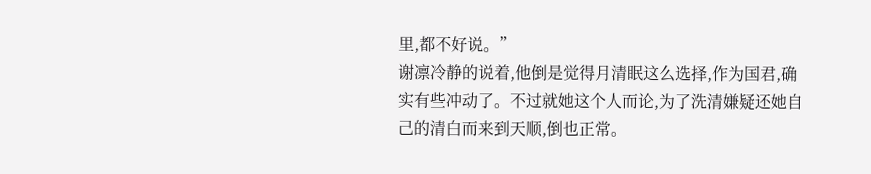里,都不好说。”
谢凛冷静的说着,他倒是觉得月清眠这么选择,作为国君,确实有些冲动了。不过就她这个人而论,为了洗清嫌疑还她自己的清白而来到天顺,倒也正常。